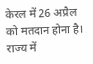केरल में 26 अप्रैल को मतदान होना है। राज्य में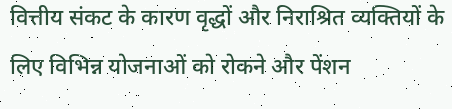वित्तीय संकट के कारण वृद्धों और निराश्रित व्यक्तियों के लिए विभिन्न योजनाओं को रोकने और पेंशन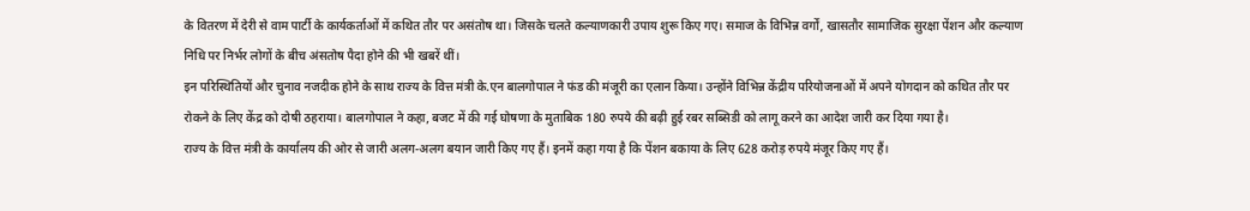के वितरण में देरी से वाम पार्टी के कार्यकर्ताओं में कथित तौर पर असंतोष था। जिसके चलते कल्याणकारी उपाय शुरू किए गए। समाज के विभिन्न वर्गों, खासतौर सामाजिक सुरक्षा पेंशन और कल्याण निधि पर निर्भर लोगों के बीच अंसतोष पैदा होने की भी खबरें थीं।
इन परिस्थितियों और चुनाव नजदीक होने के साथ राज्य के वित्त मंत्री के.एन बालगोपाल ने फंड की मंजूरी का एलान किया। उन्होंने विभिन्न केंद्रीय परियोजनाओं में अपने योगदान को कथित तौर पर रोकने के लिए केंद्र को दोषी ठहराया। बालगोपाल ने कहा, बजट में की गई घोषणा के मुताबिक 180 रुपये की बढ़ी हुई रबर सब्सिडी को लागू करने का आदेश जारी कर दिया गया है।
राज्य के वित्त मंत्री के कार्यालय की ओर से जारी अलग-अलग बयान जारी किए गए हैं। इनमें कहा गया है कि पेंशन बकाया के लिए 628 करोड़ रुपये मंजूर किए गए हैं।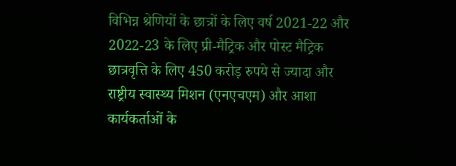विभिन्न श्रेणियों के छात्रों के लिए वर्ष 2021-22 और 2022-23 के लिए प्री-मैट्रिक और पोस्ट मैट्रिक छात्रवृत्ति के लिए 450 करोड़ रुपये से ज्यादा और राष्ट्रीय स्वास्थ्य मिशन (एनएचएम) और आशा कार्यकर्ताओं के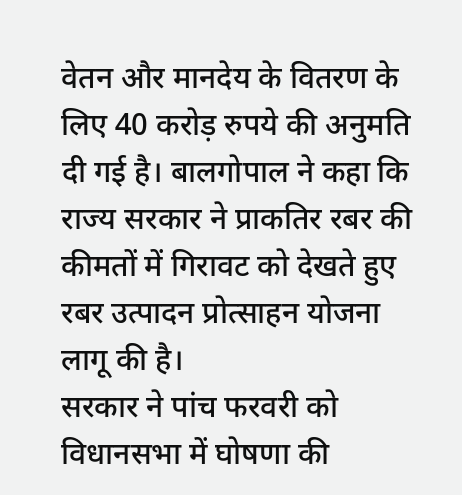वेतन और मानदेय के वितरण के लिए 40 करोड़ रुपये की अनुमति दी गई है। बालगोपाल ने कहा कि राज्य सरकार ने प्राकतिर रबर की कीमतों में गिरावट को देखते हुए रबर उत्पादन प्रोत्साहन योजना लागू की है।
सरकार ने पांच फरवरी को विधानसभा में घोषणा की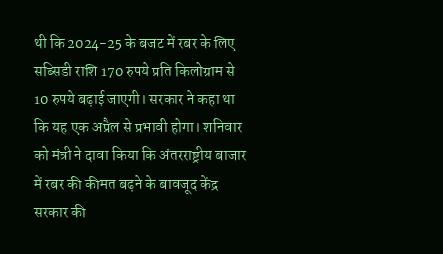थी कि 2024-25 के बजट में रबर के लिए सब्सिडी राशि 170 रुपये प्रति किलोग्राम से 10 रुपये बढ़ाई जाएगी। सरकार ने कहा था कि यह एक अप्रैल से प्रभावी होगा। शनिवार को मंत्री ने दावा किया कि अंतरराष्ट्रीय बाजार में रबर की कीमत बढ़ने के बावजूद केंद्र सरकार की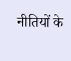नीतियों के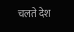चलते देश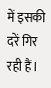में इसकी दरें गिर रही हैं।